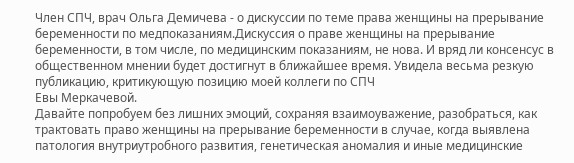Член СПЧ, врач Ольга Демичева - о дискуссии по теме права женщины на прерывание беременности по медпоказаниям.Дискуссия о праве женщины на прерывание беременности, в том числе, по медицинским показаниям, не нова. И вряд ли консенсус в общественном мнении будет достигнут в ближайшее время. Увидела весьма резкую публикацию, критикующую позицию моей коллеги по СПЧ
Евы Меркачевой.
Давайте попробуем без лишних эмоций, сохраняя взаимоуважение, разобраться, как трактовать право женщины на прерывание беременности в случае, когда выявлена патология внутриутробного развития, генетическая аномалия и иные медицинские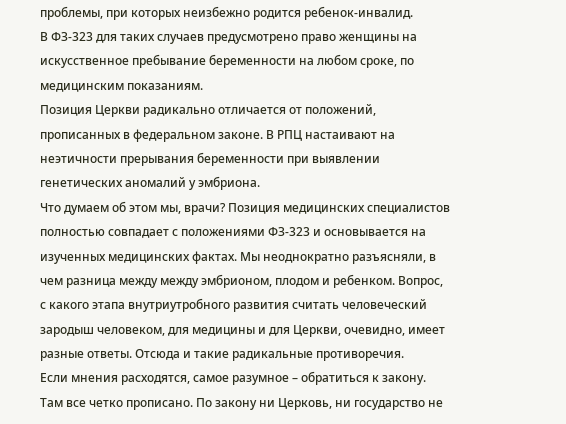проблемы, при которых неизбежно родится ребенок-инвалид.
В ФЗ-323 для таких случаев предусмотрено право женщины на искусственное пребывание беременности на любом сроке, по медицинским показаниям.
Позиция Церкви радикально отличается от положений, прописанных в федеральном законе. В РПЦ настаивают на неэтичности прерывания беременности при выявлении генетических аномалий у эмбриона.
Что думаем об этом мы, врачи? Позиция медицинских специалистов полностью совпадает с положениями ФЗ-323 и основывается на изученных медицинских фактах. Мы неоднократно разъясняли, в чем разница между между эмбрионом, плодом и ребенком. Вопрос, с какого этапа внутриутробного развития считать человеческий зародыш человеком, для медицины и для Церкви, очевидно, имеет разные ответы. Отсюда и такие радикальные противоречия.
Если мнения расходятся, самое разумное – обратиться к закону. Там все четко прописано. По закону ни Церковь, ни государство не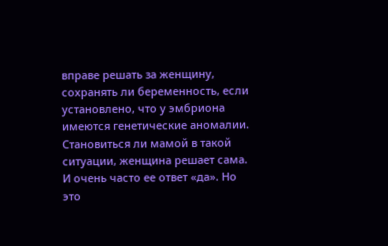вправе решать за женщину, сохранять ли беременность, если установлено, что у эмбриона имеются генетические аномалии.
Становиться ли мамой в такой ситуации, женщина решает сама. И очень часто ее ответ «да». Но это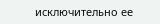исключительно ее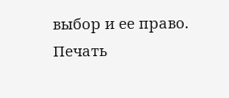выбор и ее право.
Печать